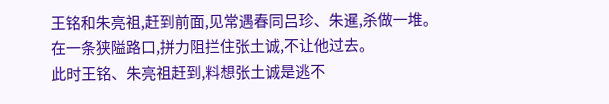王铭和朱亮祖,赶到前面,见常遇春同吕珍、朱暹,杀做一堆。
在一条狭隘路口,拼力阻拦住张土诚,不让他过去。
此时王铭、朱亮祖赶到,料想张土诚是逃不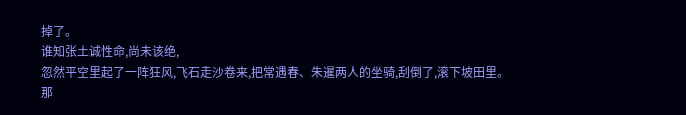掉了。
谁知张土诚性命,尚未该绝,
忽然平空里起了一阵狂风,飞石走沙卷来,把常遇春、朱暹两人的坐骑,刮倒了,滚下坡田里。
那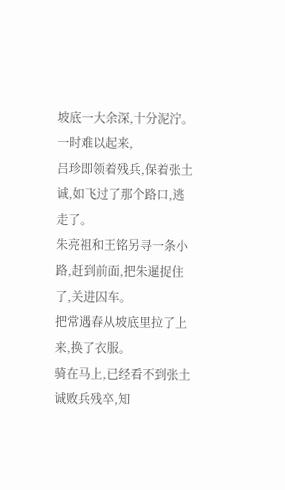坡底一大余深,十分泥泞。一时难以起来,
吕珍即领着残兵,保着张土诚,如飞过了那个路口,逃走了。
朱亮祖和王铭另寻一条小路,赶到前面,把朱暹捉住了,关进囚车。
把常遇春从坡底里拉了上来,换了衣服。
骑在马上,已经看不到张土诚败兵残卒,知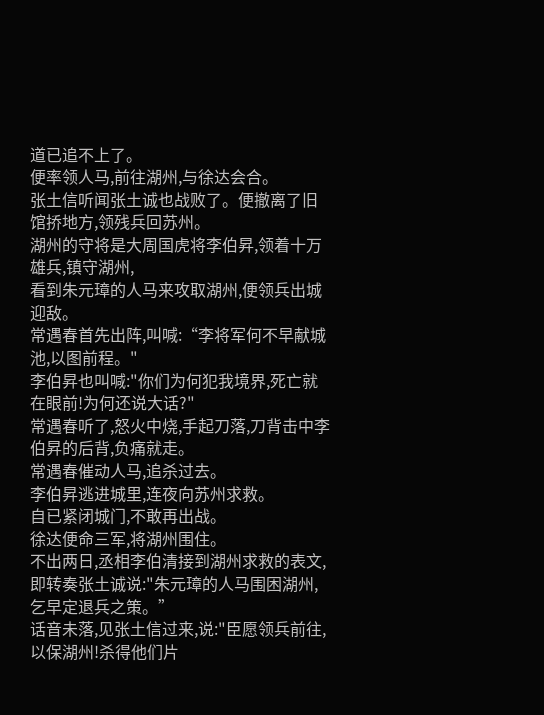道已追不上了。
便率领人马,前往湖州,与徐达会合。
张土信听闻张土诚也战败了。便撤离了旧馆挢地方,领残兵回苏州。
湖州的守将是大周国虎将李伯昇,领着十万雄兵,镇守湖州,
看到朱元璋的人马来攻取湖州,便领兵出城迎敌。
常遇春首先出阵,叫喊:“李将军何不早献城池,以图前程。"
李伯昇也叫喊:"你们为何犯我境界,死亡就在眼前!为何还说大话?"
常遇春听了,怒火中烧,手起刀落,刀背击中李伯昇的后背,负痛就走。
常遇春催动人马,追杀过去。
李伯昇逃进城里,连夜向苏州求救。
自已紧闭城门,不敢再出战。
徐达便命三军,将湖州围住。
不出两日,丞相李伯清接到湖州求救的表文,即转奏张土诚说:"朱元璋的人马围困湖州,乞早定退兵之策。”
话音未落,见张土信过来,说:"臣愿领兵前往,以保湖州!杀得他们片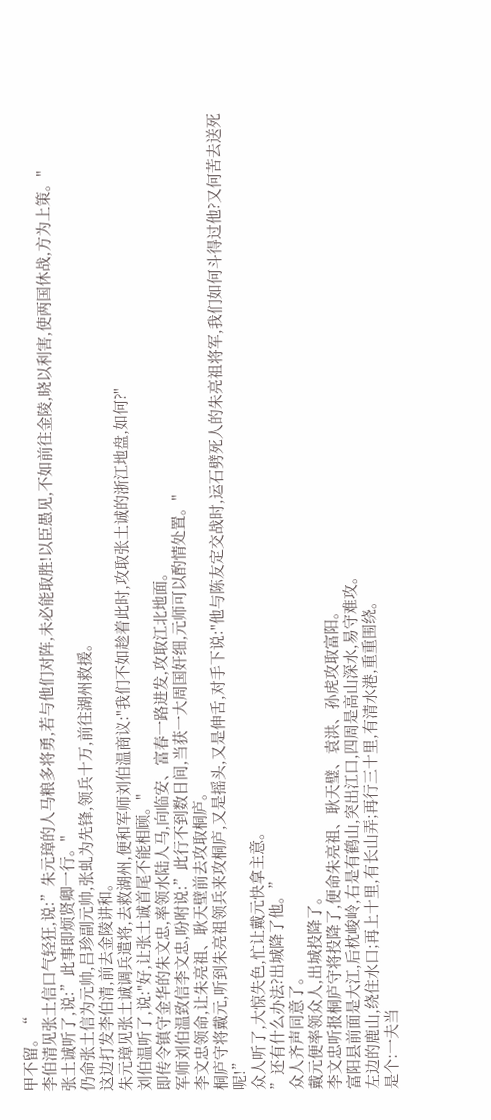甲不留。“
李伯清见张土信口气轻狂,说:”朱元璋的人马粮多将勇,若与他们对阵,未必能取胜!以臣愚见,不如前往金陵,晓以利害,使两国休战,方为上策。"
张土诚听了,说:”此事即烦贤卿一行。"
仍命张土信为元帅,吕珍副元帅,张虬为先锋,领兵十万,前往湖州救援。
这边打发李伯清,前去金陵讲和。
朱元璋见张土诚调兵遣将,去救湖州,便和军师刘伯温商议:"我们不如趁着此时,攻取张土诚的浙江地盘,如何?"
刘伯温听了,说:"好,让张土诚首尾不能相顾。"
即传令镇守金华的朱文忠,率领水陆人马,向临安、富春一路进发,攻取江北地面。
军师刘伯温致信李文忠,吩咐说:”此行不到数日间,当获一大周国奸细,元师可以酌情处置。"
李文忠领命,让朱亮祖、耿天壁前去攻取桐庐。
桐庐守将戴元,听到朱亮祖领兵来攻桐庐,又是摇头,又是伸舌,对手下说:"他与陈友定交战时,运石劈死人的朱亮祖将军,我们如何斗得过他?又何苦去送死呢!”
众人听了,大惊失色,忙让戴元快拿主意。
”还有什么办法?出城降了他。”
众人齐声同意了。
戴元便率领众人,出城投降了。
李文忠听报桐庐守将投降了,便命朱亮祖、耿天璧、袁洪、孙虎攻取富阳。
富阳县前面是大江,后枕峻岭,右是有鹤山,突出江口,四周是高山深水,易守难攻。
左边的鹿山,绕住水口;再上十里,有长山弄;再行三十里,有清水港,重重围绕。
是个:一夫当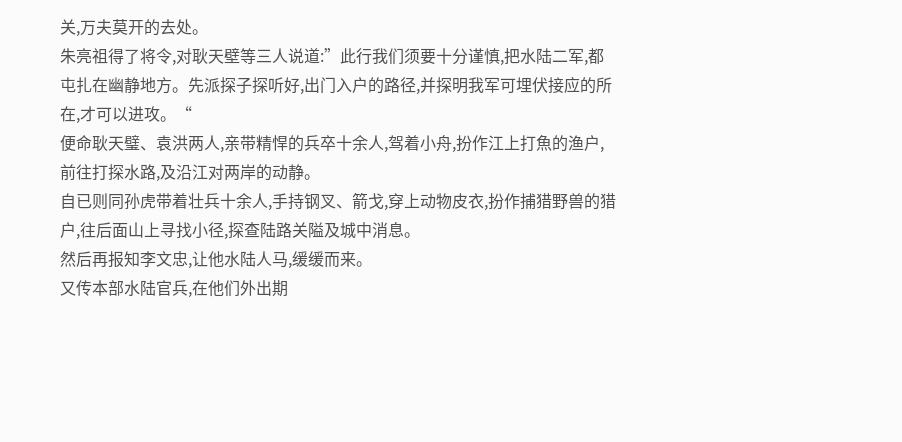关,万夫莫开的去处。
朱亮祖得了将令,对耿天壁等三人说道:”此行我们须要十分谨慎,把水陆二军,都屯扎在幽静地方。先派探子探听好,出门入户的路径,并探明我军可埋伏接应的所在,才可以进攻。“
便命耿天璧、袁洪两人,亲带精悍的兵卒十余人,驾着小舟,扮作江上打魚的渔户,前往打探水路,及沿江对两岸的动静。
自已则同孙虎带着壮兵十余人,手持钢叉、箭戈,穿上动物皮衣,扮作捕猎野兽的猎户,往后面山上寻找小径,探查陆路关隘及城中消息。
然后再报知李文忠,让他水陆人马,缓缓而来。
又传本部水陆官兵,在他们外出期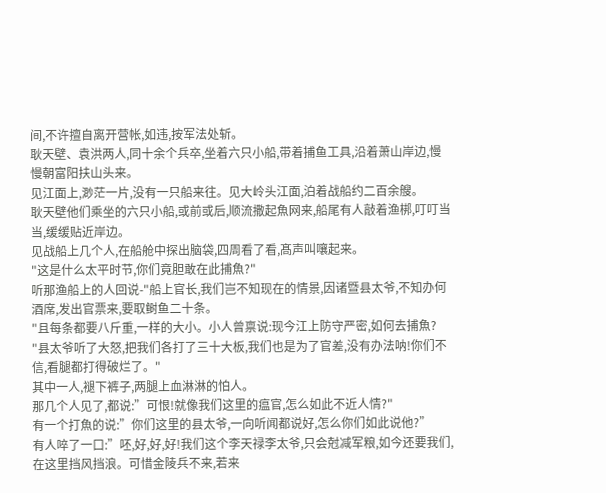间,不许擅自离开营帐,如违,按军法处斩。
耿天壁、袁洪两人,同十余个兵卒,坐着六只小船,带着捕鱼工具,沿着萧山岸边,慢慢朝富阳扶山头来。
见江面上,渺茫一片,没有一只船来往。见大岭头江面,泊着战船约二百余艘。
耿天壁他们乘坐的六只小船,或前或后,顺流撒起魚网来,船尾有人敲着渔梆,叮叮当当,缓缓贴近岸边。
见战船上几个人,在船舱中探出脑袋,四周看了看,髙声叫嚷起来。
"这是什么太平时节,你们竟胆敢在此捕魚?"
听那渔船上的人回说-"船上官长,我们岂不知现在的情景,因诸暨县太爷,不知办何酒席,发出官票来,要取鲥鱼二十条。
"且每条都要八斤重,一样的大小。小人曾禀说:现今江上防守严密,如何去捕魚?
"县太爷听了大怒,把我们各打了三十大板,我们也是为了官差,没有办法呐!你们不信,看腿都打得破烂了。"
其中一人,褪下裤子,两腿上血淋淋的怕人。
那几个人见了,都说:”可恨!就像我们这里的瘟官,怎么如此不近人情?"
有一个打魚的说:”你们这里的县太爷,一向听闻都说好,怎么你们如此说他?”
有人啐了一口:”呸,好,好,好!我们这个李天禄李太爷,只会尅减军粮,如今还要我们,在这里挡风挡浪。可惜金陵兵不来,若来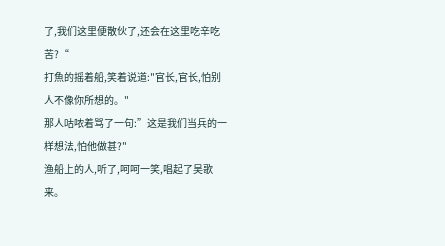了,我们这里便散伙了,还会在这里吃辛吃苦?“
打魚的摇着船,笑着说道:"官长,官长,怕别人不像你所想的。"
那人咕哝着骂了一句:”这是我们当兵的一样想法,怕他做甚?"
渔船上的人,听了,呵呵一笑,唱起了吴歌来。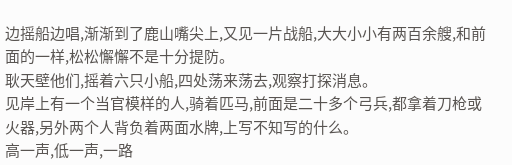边摇船边唱,渐渐到了鹿山嘴尖上,又见一片战船,大大小小有两百余艘,和前面的一样,松松懈懈不是十分提防。
耿天壁他们,摇着六只小船,四处荡来荡去,观察打探消息。
见岸上有一个当官模样的人,骑着匹马,前面是二十多个弓兵,都拿着刀枪或火器,另外两个人背负着两面水牌,上写不知写的什么。
高一声,低一声,一路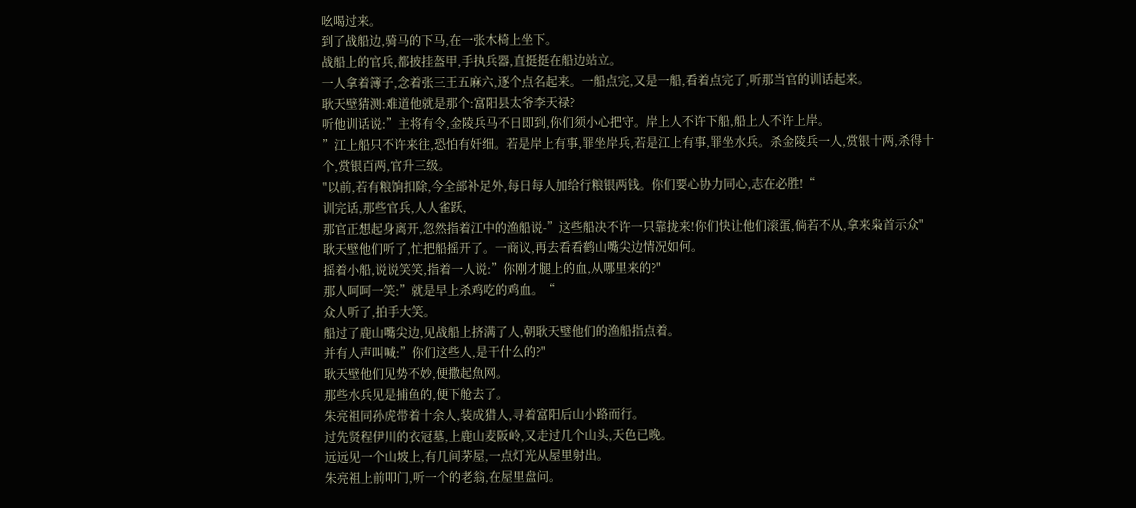吆喝过来。
到了战船边,骑马的下马,在一张木椅上坐下。
战船上的官兵,都披挂盔甲,手执兵器,直挺挺在船边站立。
一人拿着簿子,念着张三王五麻六,逐个点名起来。一船点完,又是一船,看着点完了,听那当官的训话起来。
耿天壁猜测:难道他就是那个:富阳县太爷李天禄?
听他训话说:”主将有令,金陵兵马不日即到,你们须小心把守。岸上人不许下船,船上人不许上岸。
”江上船只不许来往,恐怕有奸细。若是岸上有事,罪坐岸兵,若是江上有事,罪坐水兵。杀金陵兵一人,赏银十两,杀得十个,赏银百两,官升三级。
"以前,若有粮饷扣除,今全部补足外,每日每人加给行粮银两钱。你们要心协力同心,志在必胜!“
训完话,那些官兵,人人雀跃,
那官正想起身离开,忽然指着江中的渔船说-”这些船决不许一只靠拢来!你们快让他们滚蛋,倘若不从,拿来枭首示众"
耿天壁他们听了,忙把船摇开了。一商议,再去看看鹤山嘴尖边情况如何。
摇着小船,说说笑笑,指着一人说:”你刚才腿上的血,从哪里来的?"
那人呵呵一笑:”就是早上杀鸡吃的鸡血。“
众人听了,拍手大笑。
船过了鹿山嘴尖边,见战船上挤满了人,朝耿天璧他们的渔船指点着。
并有人声叫喊:”你们这些人,是干什么的?"
耿天壁他们见势不妙,便撒起魚网。
那些水兵见是捕鱼的,便下舱去了。
朱亮祖同孙虎带着十余人,装成猎人,寻着富阳后山小路而行。
过先贤程伊川的衣冠墓,上鹿山麦阪岭,又走过几个山头,天色已晚。
远远见一个山坡上,有几间茅屋,一点灯光从屋里射出。
朱亮祖上前叩门,听一个的老翁,在屋里盘问。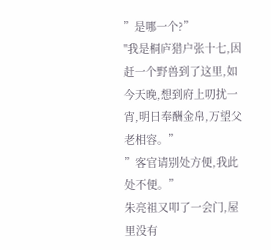”是哪一个?”
"我是桐庐猎户张十七,因赶一个野兽到了这里,如今天晚,想到府上叨扰一宵,明日奉酬金帛,万望父老相容。”
”客官请别处方便,我此处不便。”
朱亮祖又叩了一会门,屋里没有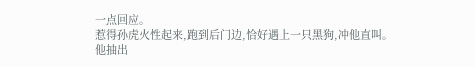一点回应。
惹得孙虎火性起来,跑到后门边,恰好遇上一只黑狗,冲他直叫。
他抽出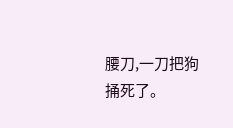腰刀,一刀把狗捅死了。